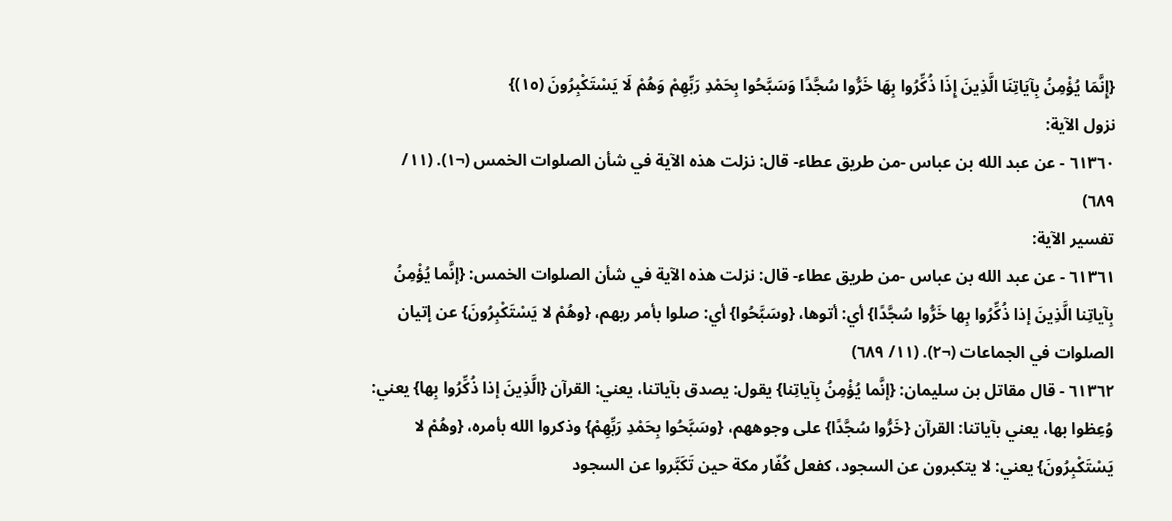{إِنَّمَا يُؤْمِنُ بِآيَاتِنَا الَّذِينَ إِذَا ذُكِّرُوا بِهَا خَرُّوا سُجَّدًا وَسَبَّحُوا بِحَمْدِ رَبِّهِمْ وَهُمْ لَا يَسْتَكْبِرُونَ (١٥)}
نزول الآية:
٦١٣٦٠ - عن عبد الله بن عباس -من طريق عطاء- قال: نزلت هذه الآية في شأن الصلوات الخمس (¬١). (١١/ ٦٨٩)
تفسير الآية:
٦١٣٦١ - عن عبد الله بن عباس -من طريق عطاء- قال: نزلت هذه الآية في شأن الصلوات الخمس: {إنَّما يُؤْمِنُ بِآياتِنا الَّذِينَ إذا ذُكِّرُوا بِها خَرُّوا سُجَّدًا} أي: أتوها، {وسَبَّحُوا} أي: صلوا بأمر ربهم، {وهُمْ لا يَسْتَكْبِرُونَ} عن إتيان الصلوات في الجماعات (¬٢). (١١/ ٦٨٩)
٦١٣٦٢ - قال مقاتل بن سليمان: {إنَّما يُؤْمِنُ بِآياتِنا} يقول: يصدق بآياتنا، يعني: القرآن {الَّذِينَ إذا ذُكِّرُوا بِها} يعني: وُعِظوا بها، يعني بآياتنا: القرآن {خَرُّوا سُجَّدًا} على وجوههم، {وسَبَّحُوا بِحَمْدِ رَبِّهِمْ} وذكروا الله بأمره، {وهُمْ لا يَسْتَكْبِرُونَ} يعني: لا يتكبرون عن السجود، كفعل كُفّار مكة حين تَكَبَّروا عن السجود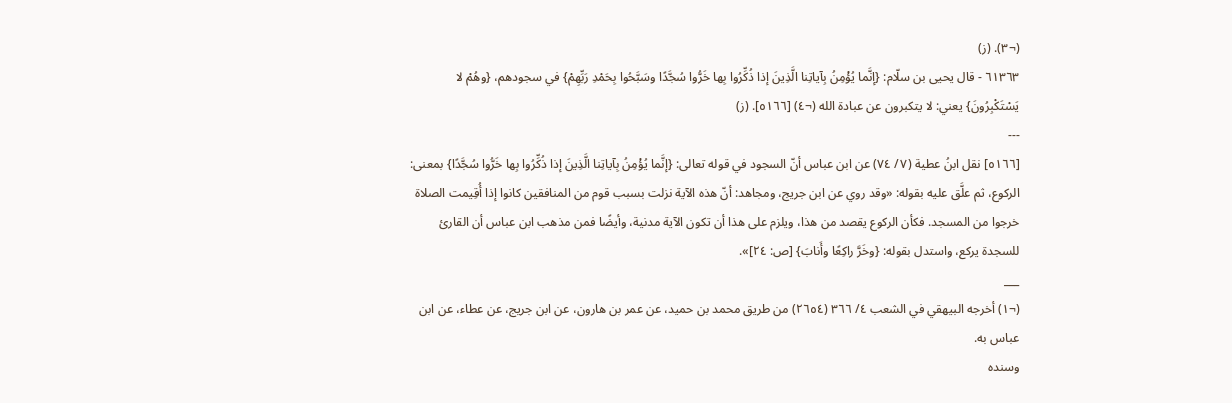(¬٣). (ز)
٦١٣٦٣ - قال يحيى بن سلّام: {إنَّما يُؤْمِنُ بِآياتِنا الَّذِينَ إذا ذُكِّرُوا بِها خَرُّوا سُجَّدًا وسَبَّحُوا بِحَمْدِ رَبِّهِمْ} في سجودهم، {وهُمْ لا يَسْتَكْبِرُونَ} يعني: لا يتكبرون عن عبادة الله (¬٤) [٥١٦٦]. (ز)
---
[٥١٦٦] نقل ابنُ عطية (٧/ ٧٤) عن ابن عباس أنّ السجود في قوله تعالى: {إنَّما يُؤْمِنُ بِآياتِنا الَّذِينَ إذا ذُكِّرُوا بِها خَرُّوا سُجَّدًا} بمعنى: الركوع، ثم علَّق عليه بقوله: «وقد روي عن ابن جريج، ومجاهد: أنّ هذه الآية نزلت بسبب قوم من المنافقين كانوا إذا أُقِيمت الصلاة خرجوا من المسجد. فكأن الركوع يقصد من هذا، ويلزم على هذا أن تكون الآية مدنية، وأيضًا فمن مذهب ابن عباس أن القارئ للسجدة يركع، واستدل بقوله: {وخَرَّ راكِعًا وأَنابَ} [ص: ٢٤]».
___
(¬١) أخرجه البيهقي في الشعب ٤/ ٣٦٦ (٢٦٥٤) من طريق محمد بن حميد، عن عمر بن هارون، عن ابن جريج، عن عطاء، عن ابن عباس به.
وسنده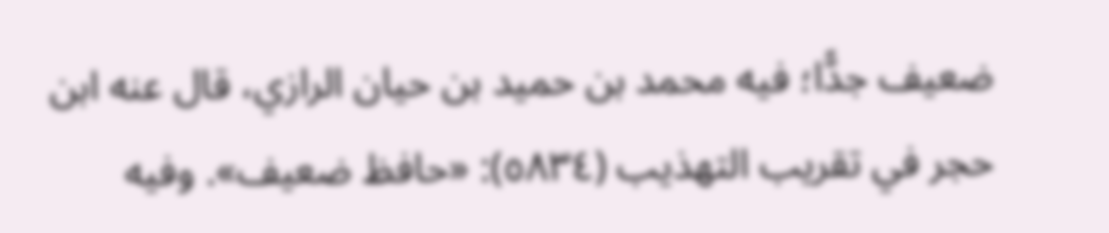ضعيف جدًّا؛ فيه محمد بن حميد بن حيان الرازي، قال عنه ابن حجر في تقريب التهذيب (٥٨٣٤): «حافظ ضعيف». وفيه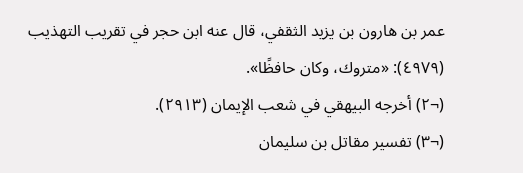عمر بن هارون بن يزيد الثقفي، قال عنه ابن حجر في تقريب التهذيب (٤٩٧٩): «متروك، وكان حافظًا».
(¬٢) أخرجه البيهقي في شعب الإيمان (٢٩١٣).
(¬٣) تفسير مقاتل بن سليمان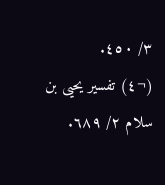٣/ ٤٥٠.
(¬٤) تفسير يحيى بن سلام ٢/ ٦٨٩.